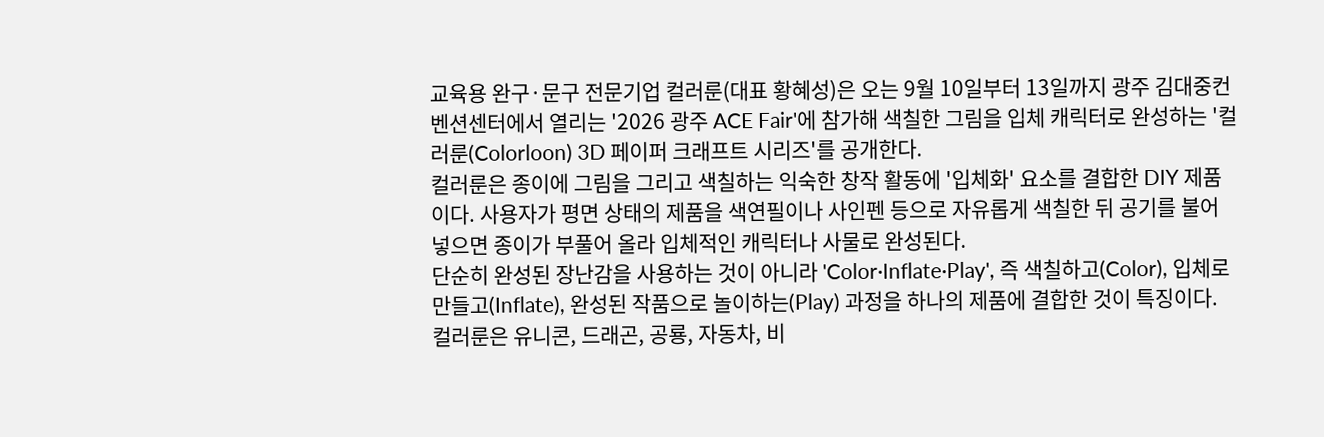교육용 완구·문구 전문기업 컬러룬(대표 황혜성)은 오는 9월 10일부터 13일까지 광주 김대중컨벤션센터에서 열리는 '2026 광주 ACE Fair'에 참가해 색칠한 그림을 입체 캐릭터로 완성하는 '컬러룬(Colorloon) 3D 페이퍼 크래프트 시리즈'를 공개한다.
컬러룬은 종이에 그림을 그리고 색칠하는 익숙한 창작 활동에 '입체화' 요소를 결합한 DIY 제품이다. 사용자가 평면 상태의 제품을 색연필이나 사인펜 등으로 자유롭게 색칠한 뒤 공기를 불어 넣으면 종이가 부풀어 올라 입체적인 캐릭터나 사물로 완성된다.
단순히 완성된 장난감을 사용하는 것이 아니라 'Color·Inflate·Play', 즉 색칠하고(Color), 입체로 만들고(Inflate), 완성된 작품으로 놀이하는(Play) 과정을 하나의 제품에 결합한 것이 특징이다.
컬러룬은 유니콘, 드래곤, 공룡, 자동차, 비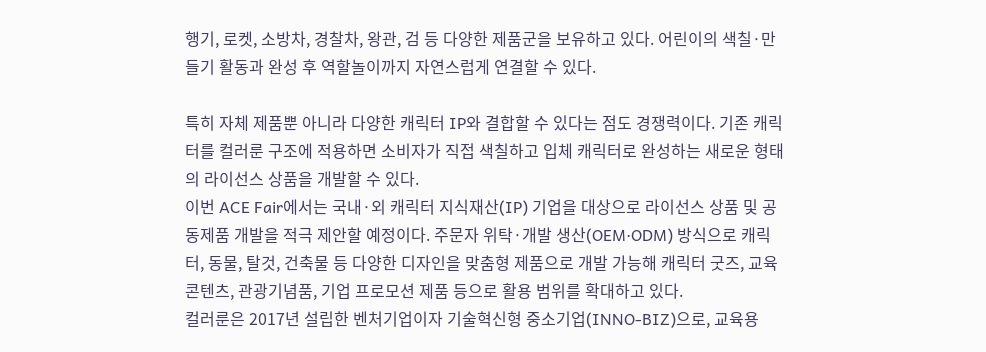행기, 로켓, 소방차, 경찰차, 왕관, 검 등 다양한 제품군을 보유하고 있다. 어린이의 색칠·만들기 활동과 완성 후 역할놀이까지 자연스럽게 연결할 수 있다.

특히 자체 제품뿐 아니라 다양한 캐릭터 IP와 결합할 수 있다는 점도 경쟁력이다. 기존 캐릭터를 컬러룬 구조에 적용하면 소비자가 직접 색칠하고 입체 캐릭터로 완성하는 새로운 형태의 라이선스 상품을 개발할 수 있다.
이번 ACE Fair에서는 국내·외 캐릭터 지식재산(IP) 기업을 대상으로 라이선스 상품 및 공동제품 개발을 적극 제안할 예정이다. 주문자 위탁·개발 생산(OEM·ODM) 방식으로 캐릭터, 동물, 탈것, 건축물 등 다양한 디자인을 맞춤형 제품으로 개발 가능해 캐릭터 굿즈, 교육 콘텐츠, 관광기념품, 기업 프로모션 제품 등으로 활용 범위를 확대하고 있다.
컬러룬은 2017년 설립한 벤처기업이자 기술혁신형 중소기업(INNO-BIZ)으로, 교육용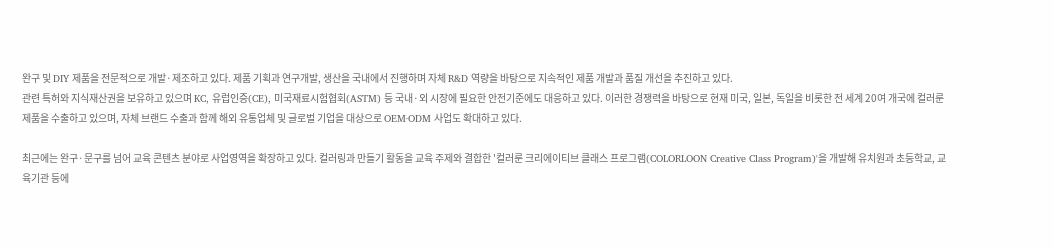완구 및 DIY 제품을 전문적으로 개발·제조하고 있다. 제품 기획과 연구개발, 생산을 국내에서 진행하며 자체 R&D 역량을 바탕으로 지속적인 제품 개발과 품질 개선을 추진하고 있다.
관련 특허와 지식재산권을 보유하고 있으며 KC, 유럽인증(CE), 미국재료시험협회(ASTM) 등 국내·외 시장에 필요한 안전기준에도 대응하고 있다. 이러한 경쟁력을 바탕으로 현재 미국, 일본, 독일을 비롯한 전 세계 20여 개국에 컬러룬 제품을 수출하고 있으며, 자체 브랜드 수출과 함께 해외 유통업체 및 글로벌 기업을 대상으로 OEM·ODM 사업도 확대하고 있다.

최근에는 완구·문구를 넘어 교육 콘텐츠 분야로 사업영역을 확장하고 있다. 컬러링과 만들기 활동을 교육 주제와 결합한 '컬러룬 크리에이티브 클래스 프로그램(COLORLOON Creative Class Program)'을 개발해 유치원과 초등학교, 교육기관 등에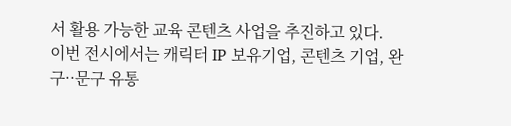서 활용 가능한 교육 콘텐츠 사업을 추진하고 있다.
이번 전시에서는 캐릭터 IP 보유기업, 콘텐츠 기업, 완구··문구 유통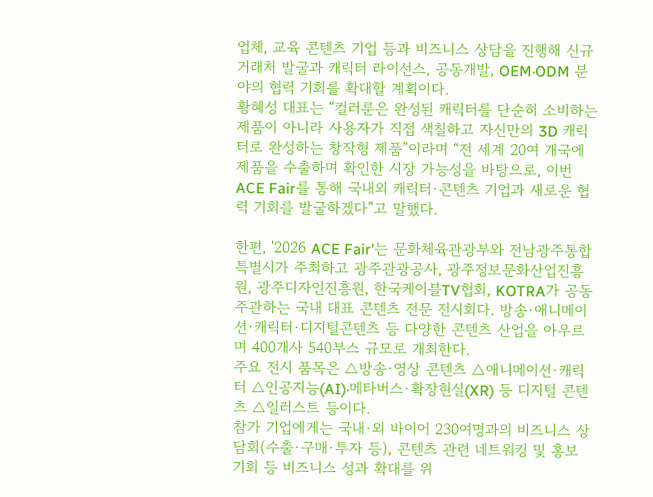업체, 교육 콘텐츠 기업 등과 비즈니스 상담을 진행해 신규 거래처 발굴과 캐릭터 라이선스, 공동개발, OEM·ODM 분야의 협력 기회를 확대할 계획이다.
황혜성 대표는 “컬러룬은 완성된 캐릭터를 단순히 소비하는 제품이 아니라 사용자가 직접 색칠하고 자신만의 3D 캐릭터로 완성하는 창작형 제품”이라며 “전 세계 20여 개국에 제품을 수출하며 확인한 시장 가능성을 바탕으로, 이번 ACE Fair를 통해 국내외 캐릭터·콘텐츠 기업과 새로운 협력 기회를 발굴하겠다”고 말했다.

한편, '2026 ACE Fair'는 문화체육관광부와 전남광주통합특별시가 주최하고 광주관광공사, 광주정보문화산업진흥원, 광주디자인진흥원, 한국케이블TV협회, KOTRA가 공동주관하는 국내 대표 콘텐츠 전문 전시회다. 방송·애니메이션·캐릭터·디지털콘텐츠 등 다양한 콘텐츠 산업을 아우르며 400개사 540부스 규모로 개최한다.
주요 전시 품목은 △방송·영상 콘텐츠 △애니메이션·캐릭터 △인공지능(AI)·메타버스·확장현실(XR) 등 디지털 콘텐츠 △일러스트 등이다.
참가 기업에게는 국내·외 바이어 230여명과의 비즈니스 상담회(수출·구매·투자 등), 콘텐츠 관련 네트워킹 및 홍보 기회 등 비즈니스 성과 확대를 위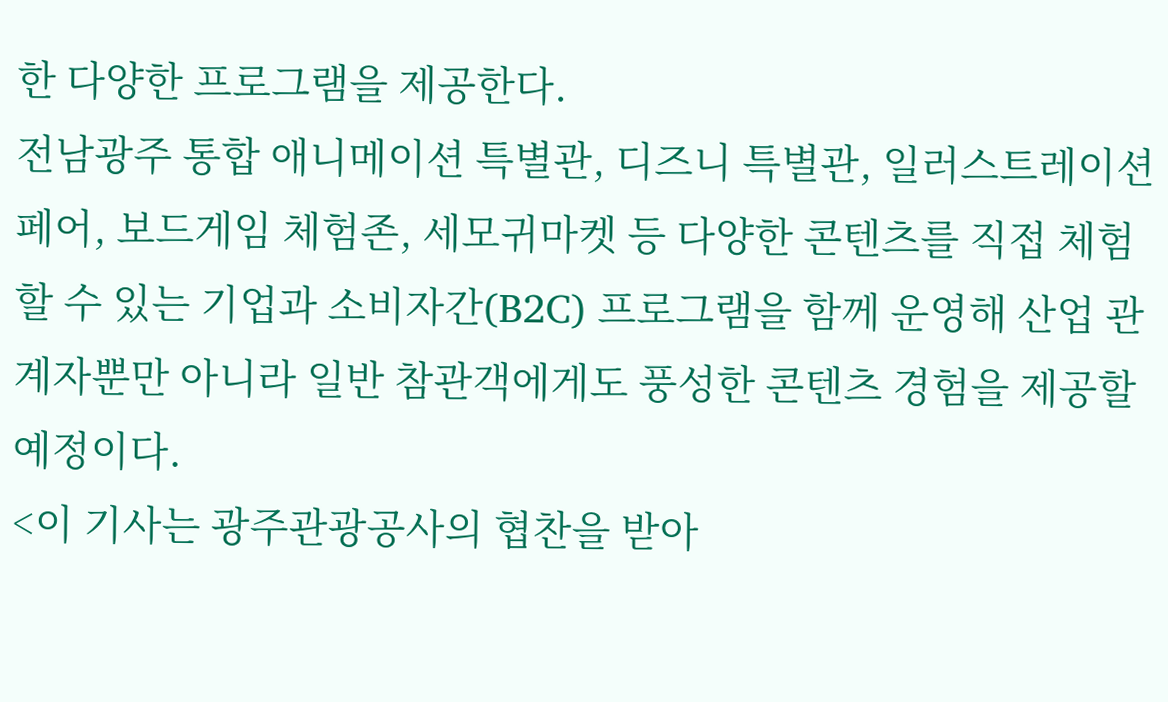한 다양한 프로그램을 제공한다.
전남광주 통합 애니메이션 특별관, 디즈니 특별관, 일러스트레이션페어, 보드게임 체험존, 세모귀마켓 등 다양한 콘텐츠를 직접 체험할 수 있는 기업과 소비자간(B2C) 프로그램을 함께 운영해 산업 관계자뿐만 아니라 일반 참관객에게도 풍성한 콘텐츠 경험을 제공할 예정이다.
<이 기사는 광주관광공사의 협찬을 받아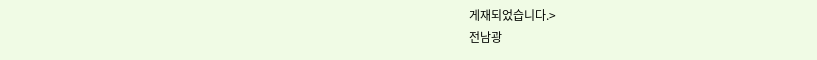게재되었습니다.>
전남광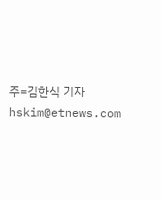주=김한식 기자 hskim@etnews.com